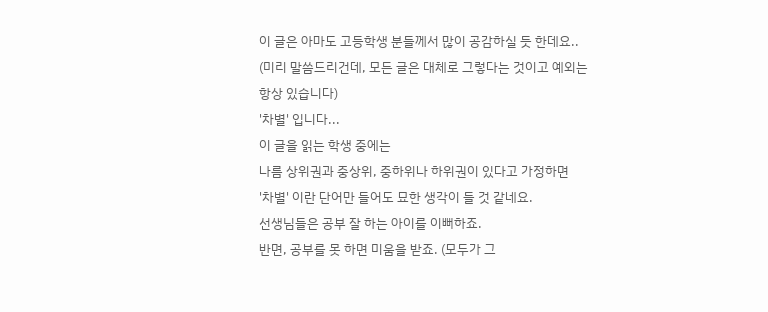이 글은 아마도 고등학생 분들께서 많이 공감하실 듯 한데요..
(미리 말씀드리건데, 모든 글은 대체로 그렇다는 것이고 예외는 항상 있습니다)
'차별' 입니다...
이 글을 읽는 학생 중에는
나름 상위권과 중상위, 중하위나 하위권이 있다고 가정하면
'차별' 이란 단어만 들어도 묘한 생각이 들 것 같네요.
선생님들은 공부 잘 하는 아이를 이뻐하죠.
반면, 공부를 못 하면 미움을 받죠. (모두가 그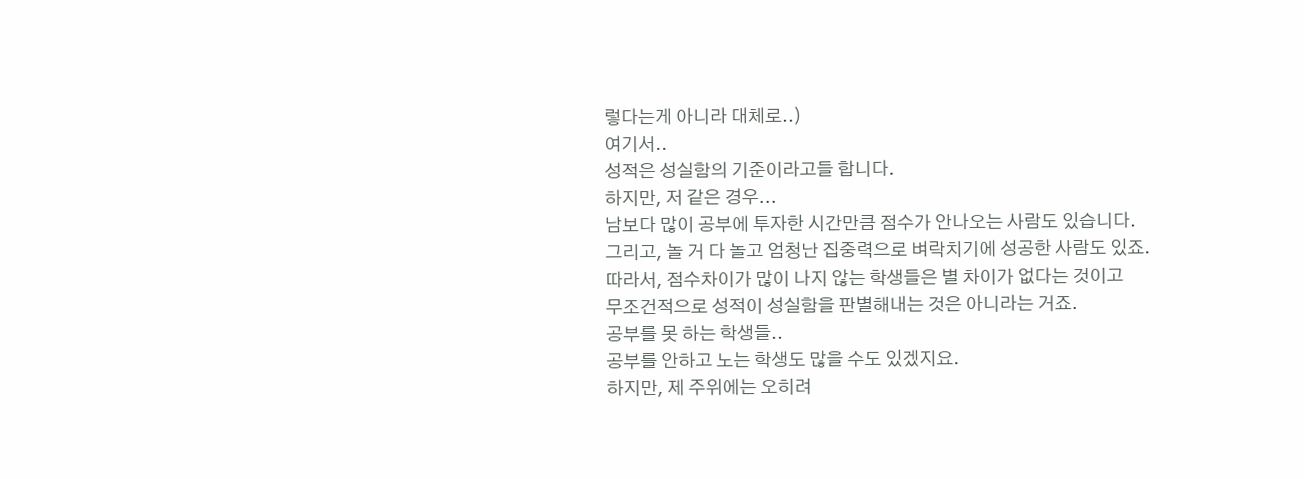렇다는게 아니라 대체로..)
여기서..
성적은 성실함의 기준이라고들 합니다.
하지만, 저 같은 경우...
남보다 많이 공부에 투자한 시간만큼 점수가 안나오는 사람도 있습니다.
그리고, 놀 거 다 놀고 엄청난 집중력으로 벼락치기에 성공한 사람도 있죠.
따라서, 점수차이가 많이 나지 않는 학생들은 별 차이가 없다는 것이고
무조건적으로 성적이 성실함을 판별해내는 것은 아니라는 거죠.
공부를 못 하는 학생들..
공부를 안하고 노는 학생도 많을 수도 있겠지요.
하지만, 제 주위에는 오히려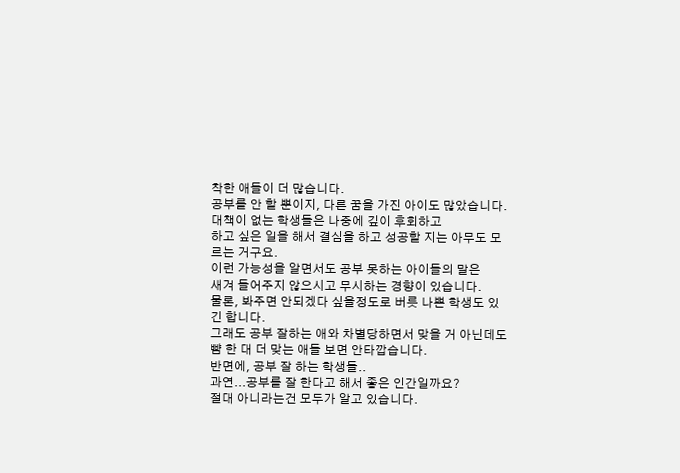착한 애들이 더 많습니다.
공부를 안 할 뿐이지, 다른 꿈을 가진 아이도 많았습니다.
대책이 없는 학생들은 나중에 깊이 후회하고
하고 싶은 일을 해서 결심을 하고 성공할 지는 아무도 모르는 거구요.
이런 가능성을 알면서도 공부 못하는 아이들의 말은
새겨 들어주지 않으시고 무시하는 경향이 있습니다.
물론, 봐주면 안되겠다 싶을정도로 버릇 나쁜 학생도 있긴 합니다.
그래도 공부 잘하는 애와 차별당하면서 맞을 거 아닌데도
뺨 한 대 더 맞는 애들 보면 안타깝습니다.
반면에, 공부 잘 하는 학생들..
과연...공부를 잘 한다고 해서 좋은 인간일까요?
절대 아니라는건 모두가 알고 있습니다.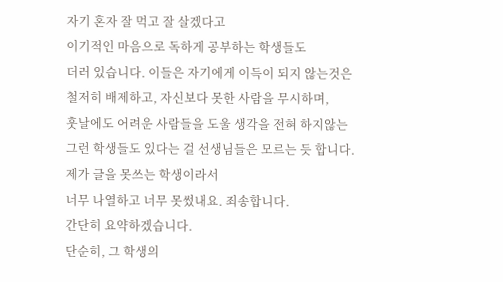자기 혼자 잘 먹고 잘 살겠다고
이기적인 마음으로 독하게 공부하는 학생들도
더러 있습니다. 이들은 자기에게 이득이 되지 않는것은
철저히 배제하고, 자신보다 못한 사람을 무시하며,
훗날에도 어려운 사람들을 도울 생각을 전혀 하지않는
그런 학생들도 있다는 걸 선생님들은 모르는 듯 합니다.
제가 글을 못쓰는 학생이라서
너무 나열하고 너무 못썼내요. 죄송합니다.
간단히 요약하겠습니다.
단순히, 그 학생의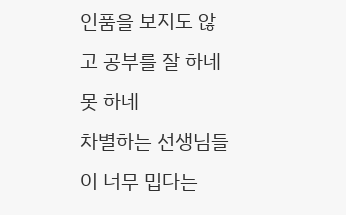인품을 보지도 않고 공부를 잘 하네 못 하네
차별하는 선생님들이 너무 밉다는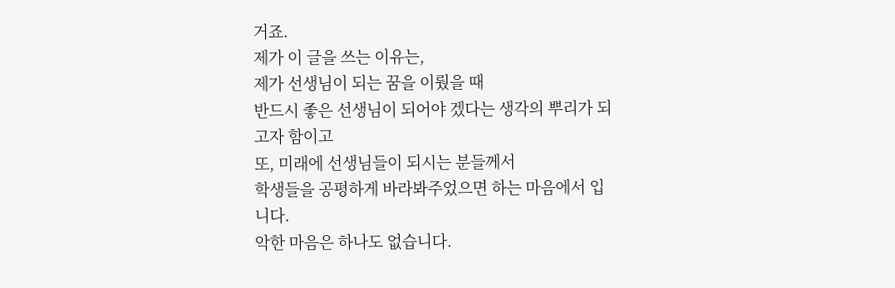거죠.
제가 이 글을 쓰는 이유는,
제가 선생님이 되는 꿈을 이뤘을 때
반드시 좋은 선생님이 되어야 겠다는 생각의 뿌리가 되고자 함이고
또, 미래에 선생님들이 되시는 분들께서
학생들을 공평하게 바라봐주었으면 하는 마음에서 입니다.
악한 마음은 하나도 없습니다.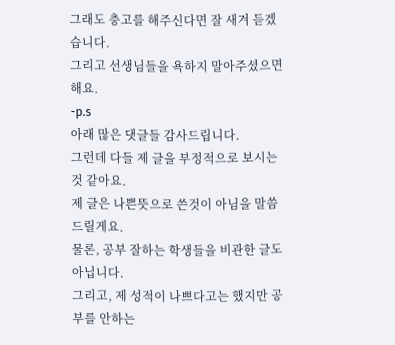그래도 충고를 해주신다면 잘 새겨 듣겠습니다.
그리고 선생님들을 욕하지 말아주셨으면 해요.
-p.s
아래 많은 댓글들 감사드립니다.
그런데 다들 제 글을 부정적으로 보시는 것 같아요.
제 글은 나쁜뜻으로 쓴것이 아님을 말씀드릴게요.
물론, 공부 잘하는 학생들을 비관한 글도 아닙니다.
그리고, 제 성적이 나쁘다고는 했지만 공부를 안하는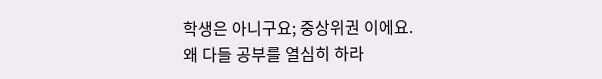학생은 아니구요; 중상위권 이에요.
왜 다들 공부를 열심히 하라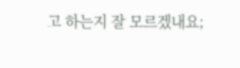고 하는지 잘 모르겠내요;